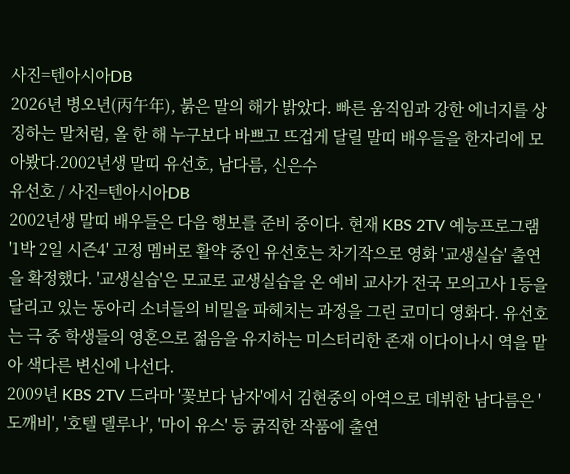사진=텐아시아DB
2026년 병오년(丙午年), 붉은 말의 해가 밝았다. 빠른 움직임과 강한 에너지를 상징하는 말처럼, 올 한 해 누구보다 바쁘고 뜨겁게 달릴 말띠 배우들을 한자리에 모아봤다.2002년생 말띠 유선호, 남다름, 신은수
유선호 / 사진=텐아시아DB
2002년생 말띠 배우들은 다음 행보를 준비 중이다. 현재 KBS 2TV 예능프로그램 '1박 2일 시즌4' 고정 멤버로 활약 중인 유선호는 차기작으로 영화 '교생실습' 출연을 확정했다. '교생실습'은 모교로 교생실습을 온 예비 교사가 전국 모의고사 1등을 달리고 있는 동아리 소녀들의 비밀을 파헤치는 과정을 그린 코미디 영화다. 유선호는 극 중 학생들의 영혼으로 젊음을 유지하는 미스터리한 존재 이다이나시 역을 맡아 색다른 변신에 나선다.
2009년 KBS 2TV 드라마 '꽃보다 남자'에서 김현중의 아역으로 데뷔한 남다름은 '도깨비', '호텔 델루나', '마이 유스' 등 굵직한 작품에 출연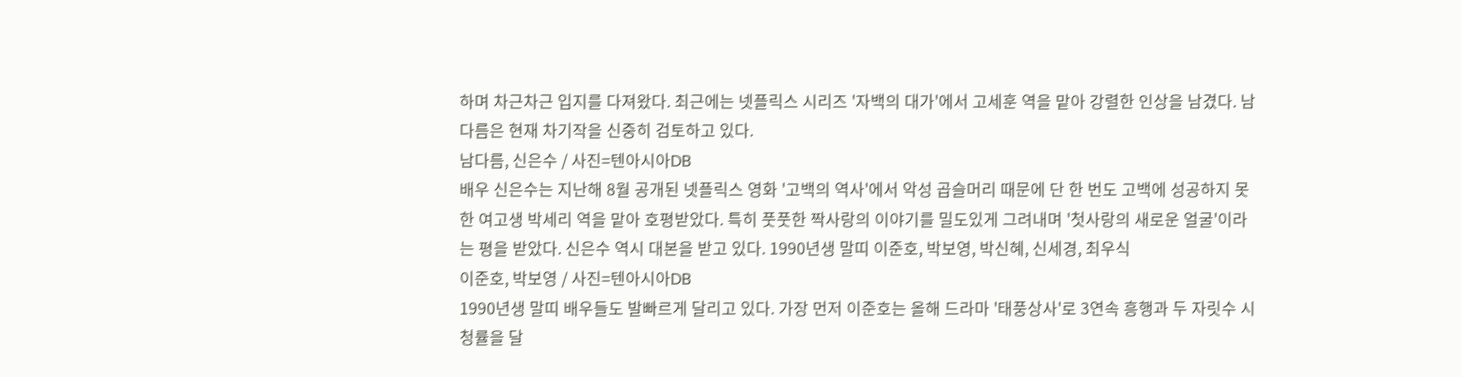하며 차근차근 입지를 다져왔다. 최근에는 넷플릭스 시리즈 '자백의 대가'에서 고세훈 역을 맡아 강렬한 인상을 남겼다. 남다름은 현재 차기작을 신중히 검토하고 있다.
남다름, 신은수 / 사진=텐아시아DB
배우 신은수는 지난해 8월 공개된 넷플릭스 영화 '고백의 역사'에서 악성 곱슬머리 때문에 단 한 번도 고백에 성공하지 못한 여고생 박세리 역을 맡아 호평받았다. 특히 풋풋한 짝사랑의 이야기를 밀도있게 그려내며 '첫사랑의 새로운 얼굴'이라는 평을 받았다. 신은수 역시 대본을 받고 있다. 1990년생 말띠 이준호, 박보영, 박신혜, 신세경, 최우식
이준호, 박보영 / 사진=텐아시아DB
1990년생 말띠 배우들도 발빠르게 달리고 있다. 가장 먼저 이준호는 올해 드라마 '태풍상사'로 3연속 흥행과 두 자릿수 시청률을 달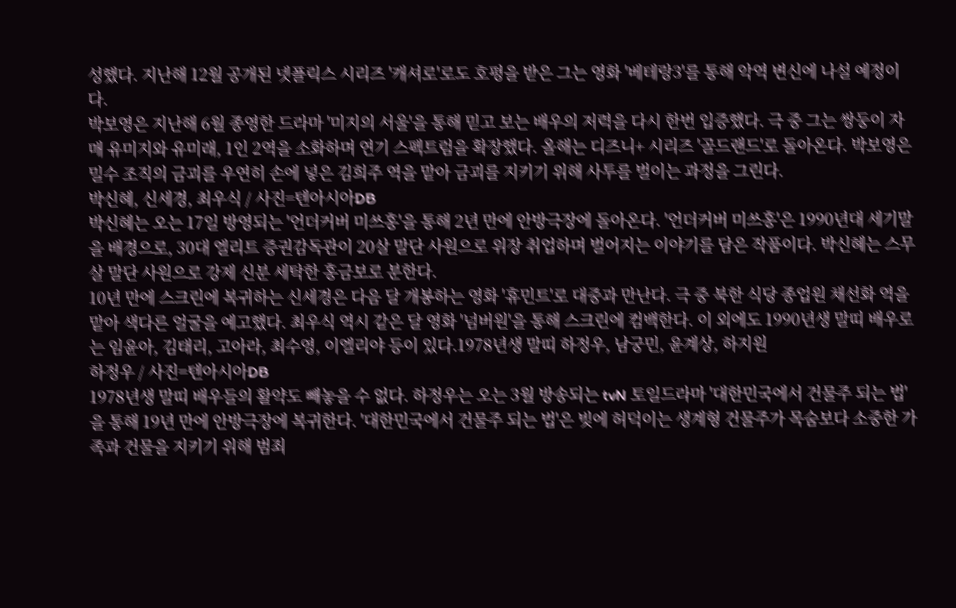성했다. 지난해 12월 공개된 넷플릭스 시리즈 '캐셔로'로도 호평을 받은 그는 영화 '베테랑3'를 통해 악역 변신에 나설 예정이다.
박보영은 지난해 6월 종영한 드라마 '미지의 서울'을 통해 믿고 보는 배우의 저력을 다시 한번 입증했다. 극 중 그는 쌍둥이 자매 유미지와 유미래, 1인 2역을 소화하며 연기 스펙트럼을 확장했다. 올해는 디즈니+ 시리즈 '골드랜드'로 돌아온다. 박보영은 밀수 조직의 금괴를 우연히 손에 넣은 김희주 역을 맡아 금괴를 지키기 위해 사투를 벌이는 과정을 그린다.
박신혜, 신세경, 최우식 / 사진=텐아시아DB
박신혜는 오는 17일 방영되는 '언더커버 미쓰홍'을 통해 2년 만에 안방극장에 돌아온다. '언더커버 미쓰홍'은 1990년대 세기말을 배경으로, 30대 엘리트 증권감독관이 20살 말단 사원으로 위장 취업하며 벌어지는 이야기를 담은 작품이다. 박신혜는 스무 살 말단 사원으로 강제 신분 세탁한 홍금보로 분한다.
10년 만에 스크린에 복귀하는 신세경은 다음 달 개봉하는 영화 '휴민트'로 대중과 만난다. 극 중 북한 식당 종업원 채선화 역을 맡아 색다른 얼굴을 예고했다. 최우식 역시 같은 달 영화 '넘버원'을 통해 스크린에 컴백한다. 이 외에도 1990년생 말띠 배우로는 임윤아, 김태리, 고아라, 최수영, 이엘리야 등이 있다.1978년생 말띠 하정우, 남궁민, 윤계상, 하지원
하정우 / 사진=텐아시아DB
1978년생 말띠 배우들의 활약도 빼놓을 수 없다. 하정우는 오는 3월 방송되는 tvN 토일드라마 '대한민국에서 건물주 되는 법'을 통해 19년 만에 안방극장에 복귀한다. '대한민국에서 건물주 되는 법'은 빚에 허덕이는 생계형 건물주가 목숨보다 소중한 가족과 건물을 지키기 위해 범죄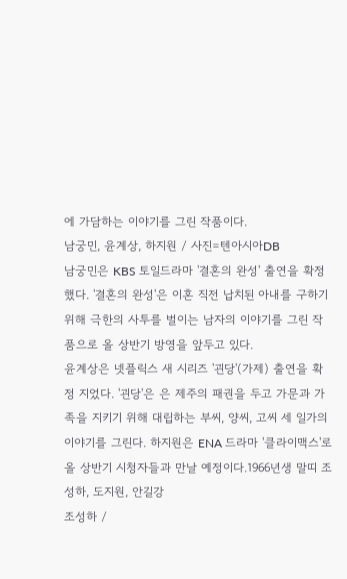에 가담하는 이야기를 그린 작품이다.
남궁민, 윤계상, 하지원 / 사진=텐아시아DB
남궁민은 KBS 토일드라마 '결혼의 완성' 출연을 확정했다. '결혼의 완성'은 이혼 직전 납치된 아내를 구하기 위해 극한의 사투를 벌이는 남자의 이야기를 그린 작품으로 올 상반기 방영을 앞두고 있다.
윤계상은 넷플릭스 새 시리즈 '괸당'(가제) 출연을 확정 지었다. '괸당'은 은 제주의 패권을 두고 가문과 가족을 지키기 위해 대립하는 부씨, 양씨, 고씨 세 일가의 이야기를 그린다. 하지원은 ENA 드라마 '클라이맥스'로 올 상반기 시청자들과 만날 예정이다.1966년생 말띠 조성하, 도지원, 안길강
조성하 /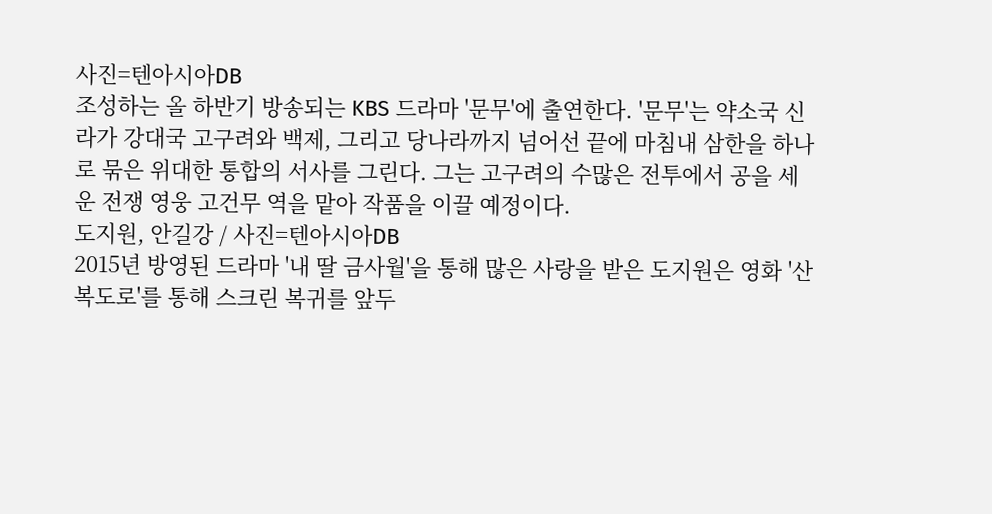사진=텐아시아DB
조성하는 올 하반기 방송되는 KBS 드라마 '문무'에 출연한다. '문무'는 약소국 신라가 강대국 고구려와 백제, 그리고 당나라까지 넘어선 끝에 마침내 삼한을 하나로 묶은 위대한 통합의 서사를 그린다. 그는 고구려의 수많은 전투에서 공을 세운 전쟁 영웅 고건무 역을 맡아 작품을 이끌 예정이다.
도지원, 안길강 / 사진=텐아시아DB
2015년 방영된 드라마 '내 딸 금사월'을 통해 많은 사랑을 받은 도지원은 영화 '산복도로'를 통해 스크린 복귀를 앞두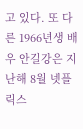고 있다. 또 다른 1966년생 배우 안길강은 지난해 8월 넷플릭스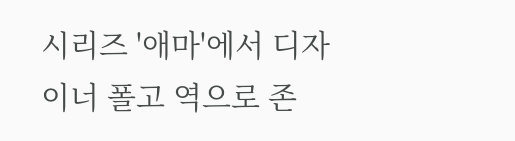시리즈 '애마'에서 디자이너 폴고 역으로 존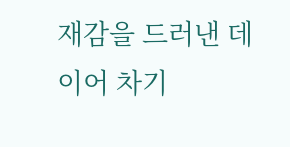재감을 드러낸 데 이어 차기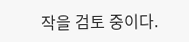작을 검토 중이다.